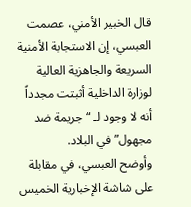قال الخبير الأمني، عصمت العبسي، إن الاستجابة الأمنية السريعة والجاهزية العالية لوزارة الداخلية أثبتت مجدداً أنه لا وجود لـ “جريمة ضد مجهول” في البلاد.
وأوضح العبسي، في مقابلة على شاشة الإخبارية الخميس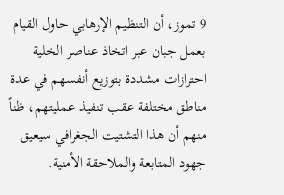9 تموز، أن التنظيم الإرهابي حاول القيام بعمل جبان عبر اتخاذ عناصر الخلية احترازات مشددة بتوزيع أنفسهم في عدة مناطق مختلفة عقب تنفيذ عمليتهم، ظناً منهم أن هذا التشتيت الجغرافي سيعيق جهود المتابعة والملاحقة الأمنية.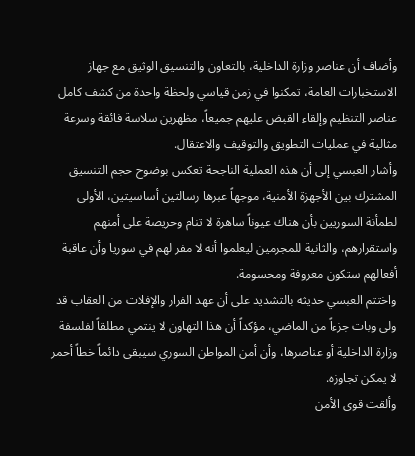وأضاف أن عناصر وزارة الداخلية، بالتعاون والتنسيق الوثيق مع جهاز الاستخبارات العامة، تمكنوا في زمن قياسي ولحظة واحدة من كشف كامل عناصر التنظيم وإلقاء القبض عليهم جميعاً، مظهرين سلاسة فائقة وسرعة مثالية في عمليات التطويق والتوقيف والاعتقال.
وأشار العبسي إلى أن هذه العملية الناجحة تعكس بوضوح حجم التنسيق المشترك بين الأجهزة الأمنية، موجهاً عبرها رسالتين أساسيتين، الأولى لطمأنة السوريين بأن هناك عيوناً ساهرة لا تنام وحريصة على أمنهم واستقرارهم، والثانية للمجرمين ليعلموا أنه لا مفر لهم في سوريا وأن عاقبة أفعالهم ستكون معروفة ومحسومة.
واختتم العبسي حديثه بالتشديد على أن عهد الفرار والإفلات من العقاب قد ولى وبات جزءاً من الماضي، مؤكداً أن هذا التهاون لا ينتمي مطلقاً لفلسفة وزارة الداخلية أو عناصرها، وأن أمن المواطن السوري سيبقى دائماً خطاً أحمر لا يمكن تجاوزه.
وألقت قوى الأمن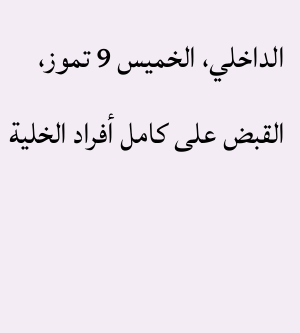الداخلي، الخميس 9 تموز، القبض على كامل أفراد الخلية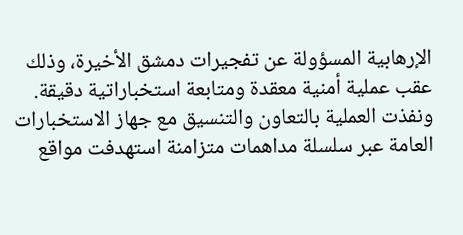الإرهابية المسؤولة عن تفجيرات دمشق الأخيرة، وذلك عقب عملية أمنية معقدة ومتابعة استخباراتية دقيقة.
ونفذت العملية بالتعاون والتنسيق مع جهاز الاستخبارات العامة عبر سلسلة مداهمات متزامنة استهدفت مواقع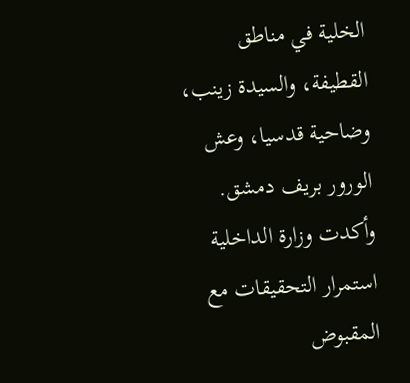الخلية في مناطق القطيفة، والسيدة زينب، وضاحية قدسيا، وعش الورور بريف دمشق.
وأكدت وزارة الداخلية استمرار التحقيقات مع المقبوض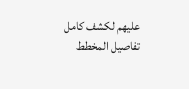عليهم لكشف كامل تفاصيل المخطط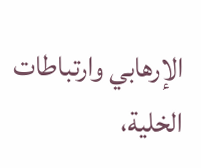الإرهابي وارتباطات الخلية،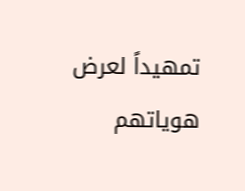تمهيداً لعرض هوياتهم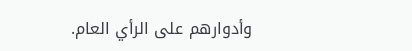وأدوارهم على الرأي العام.